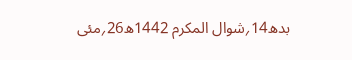بدھ14؍شوال المکرم 1442ھ26؍مئی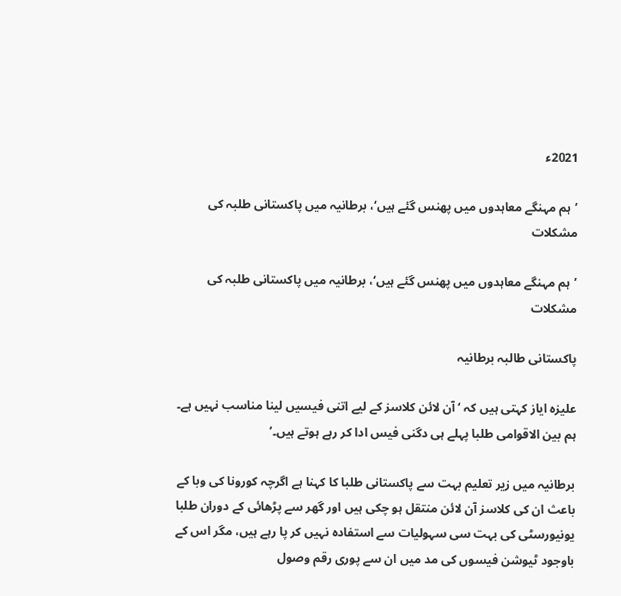2021ء

’ہم مہنگے معاہدوں میں پھنس گئے ہیں‘، برطانیہ میں پاکستانی طلبہ کی مشکلات

’ہم مہنگے معاہدوں میں پھنس گئے ہیں‘، برطانیہ میں پاکستانی طلبہ کی مشکلات

پاکستانی طالبہ برطانیہ

علیزہ ایاز کہتی ہیں کہ ‘آن لائن کلاسز کے لیے اتنی فیسیں لینا مناسب نہیں ہے۔ ہم بین الاقوامی طلبا پہلے ہی دگنی فیس ادا کر رہے ہوتے ہیں۔’

برطانیہ میں زیر تعلیم بہت سے پاکستانی طلبا کا کہنا ہے اگرچہ کورونا کی وبا کے باعث ان کی کلاسز آن لائن منتقل ہو چکی ہیں اور گھر سے پڑھائی کے دوران طلبا یونیورسٹی کی بہت سی سہولیات سے استفادہ نہیں کر پا رہے ہیں، مگر اس کے باوجود ٹیوشن فیسوں کی مد میں ان سے پوری رقم وصول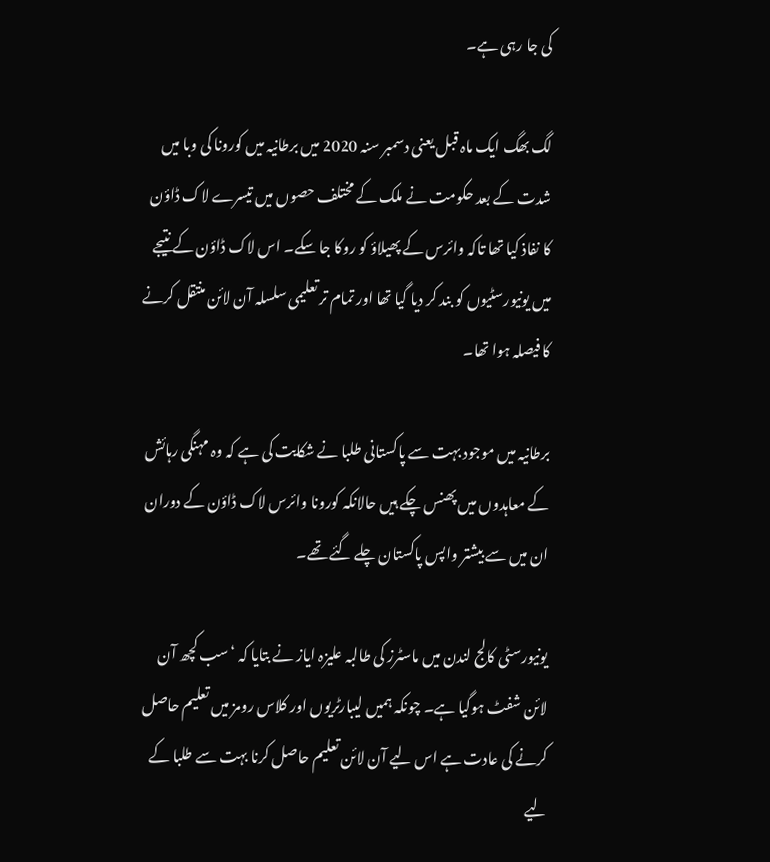کی جا رہی ہے۔

لگ بھگ ایک ماہ قبل یعنی دسمبر سنہ 2020 میں برطانیہ میں کورونا کی وبا میں شدت کے بعد حکومت نے ملک کے مختلف حصوں میں تیسرے لاک ڈاؤن کا نفاذ کیا تھا تاکہ وائرس کے پھیلاؤ کو روکا جا سکے۔ اس لاک ڈاؤن کے نتیجے میں یونیورسٹیوں کو بند کر دیا گیا تھا اور تمام تر تعلیمی سلسلہ آن لائن منتقل کرنے کا فیصلہ ہوا تھا۔

برطانیہ میں موجود بہت سے پاکستانی طلبا نے شکایت کی ہے کہ وہ مہنگی رہائش کے معاہدوں میں پھنس چکے ہیں حالانکہ کورونا وائرس لاک ڈاؤن کے دوران ان میں سے بیشتر واپس پاکستان چلے گئے تھے۔

یونیورسٹی کالج لندن میں ماسٹرز کی طالبہ علیزہ ایاز نے بتایا کہ ‘سب کچھ آن لائن شفٹ ہوگیا ہے۔ چونکہ ہمیں لیبارٹریوں اور کلاس رومز میں تعلیم حاصل کرنے کی عادت ہے اس لیے آن لائن تعلیم حاصل کرنا بہت سے طلبا کے لیے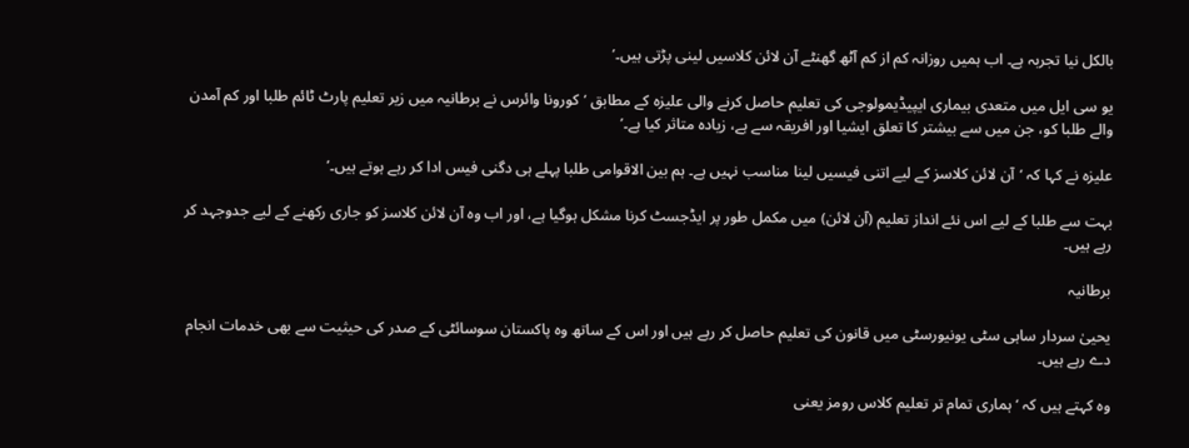بالکل نیا تجربہ ہے۔ اب ہمیں روزانہ کم از کم آٹھ گھنٹے آن لائن کلاسیں لینی پڑتی ہیں۔’

یو سی ایل میں متعدی بیماری ایپیڈیمولوجی کی تعلیم حاصل کرنے والی علیزہ کے مطابق ‘کورونا وائرس نے برطانیہ میں زیر تعلیم پارٹ ٹائم طلبا اور کم آمدن والے طلبا کو، جن میں سے بیشتر کا تعلق ایشیا اور افریقہ سے ہے، زیادہ متاثر کیا ہے۔’

علیزہ نے کہا کہ ‘آن لائن کلاسز کے لیے اتنی فیسیں لینا مناسب نہیں ہے۔ ہم بین الاقوامی طلبا پہلے ہی دگنی فیس ادا کر رہے ہوتے ہیں۔’

بہت سے طلبا کے لیے اس نئے انداز تعلیم (آن لائن) میں مکمل طور پر ایڈجسٹ کرنا مشکل ہوگیا ہے، اور اب وہ آن لائن کلاسز کو جاری رکھنے کے لیے جدوجہد کر رہے ہیں۔

برطانیہ

یحییٰ سردار ساہی سٹی یونیورسٹی میں قانون کی تعلیم حاصل کر رہے ہیں اور اس کے ساتھ وہ پاکستان سوسائٹی کے صدر کی حیثیت سے بھی خدمات انجام دے رہے ہیں۔

وہ کہتے ہیں کہ ‘ہماری تمام تر تعلیم کلاس رومز یعنی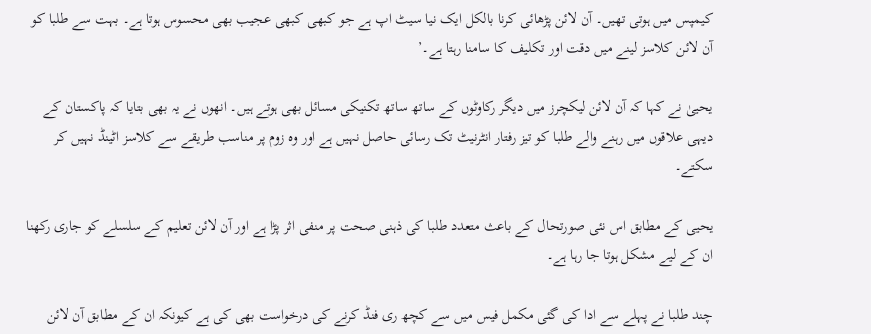کیمپس میں ہوتی تھیں۔ آن لائن پڑھائی کرنا بالکل ایک نیا سیٹ اپ ہے جو کبھی کبھی عجیب بھی محسوس ہوتا ہے۔ بہت سے طلبا کو آن لائن کلاسز لینے میں دقت اور تکلیف کا سامنا رہتا ہے۔’

یحییٰ نے کہا کہ آن لائن لیکچرز میں دیگر رکاوٹوں کے ساتھ ساتھ تکنیکی مسائل بھی ہوتے ہیں۔ انھوں نے یہ بھی بتایا کہ پاکستان کے دیہی علاقوں میں رہنے والے طلبا کو تیز رفتار انٹرنیٹ تک رسائی حاصل نہیں ہے اور وہ زوم پر مناسب طریقے سے کلاسز اٹینڈ نہیں کر سکتے۔

یحیی کے مطابق اس نئی صورتحال کے باعث متعدد طلبا کی ذہنی صحت پر منفی اثر پڑا ہے اور آن لائن تعلیم کے سلسلے کو جاری رکھنا ان کے لیے مشکل ہوتا جا رہا ہے۔

چند طلبا نے پہلے سے ادا کی گئی مکمل فیس میں سے کچھ ری فنڈ کرنے کی درخواست بھی کی ہے کیونکہ ان کے مطابق آن لائن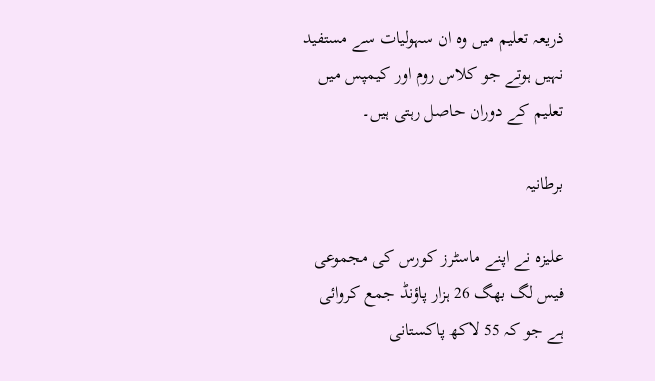ذریعہ تعلیم میں وہ ان سہولیات سے مستفید نہیں ہوتے جو کلاس روم اور کیمپس میں تعلیم کے دوران حاصل رہتی ہیں۔

برطانیہ

علیزہ نے اپنے ماسٹرز کورس کی مجموعی فیس لگ بھگ 26 ہزار پاؤنڈ جمع کروائی ہے جو کہ 55 لاکھ پاکستانی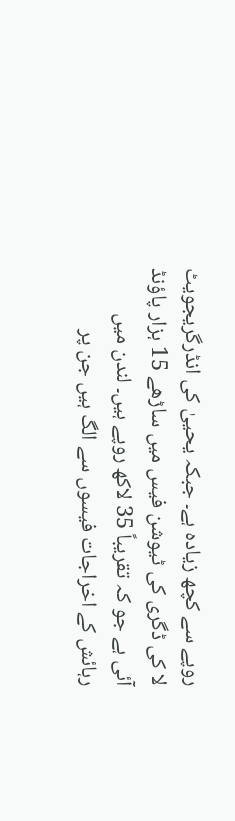روپے سے کچھ زیادہ ہے۔ جبکہ یحییٰ کی انڈرگریجویٹ لا کی ڈگری کی ٹیوشن فیس میں ساڑھے 15 ہزار پاؤنڈ آئی ہے جو کہ تقریباً 35 لاکھ روپے ہیں۔ لندن میں رہائش کے اخراجات فیسوں سے الگ ہیں جن پر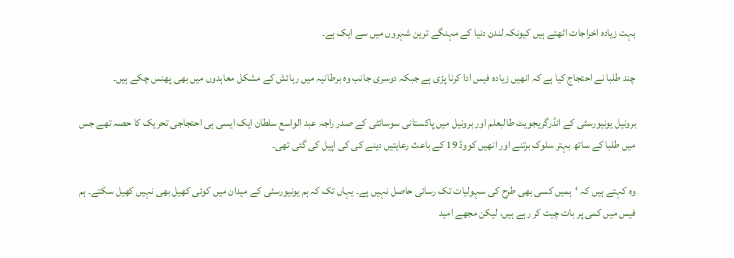بہت زیادہ اخراجات اٹھتے ہیں کیونکہ لندن دنیا کے مہنگے ترین شہروں میں سے ایک ہے۔

چند طلبا نے احتجاج کیا ہے کہ انھیں زیادہ فیس ادا کرنا پڑی ہے جبکہ دوسری جانب وہ برطانیہ میں رہائش کے مشکل معاہدوں میں بھی پھنس چکے ہیں۔

برونیل یونیورسٹی کے انڈرگریجویٹ طالبعلم اور برونیل میں پاکستانی سوسائٹی کے صدر راجہ عبد الواسع سلطان ایک ایسی ہی احتجاجی تحریک کا حصہ تھے جس میں طلبا کے ساتھ بہتر سلوک برتنے اور انھیں کووڈ 19 کے باعث رعایتیں دینے کی کی اپیل کی گئی تھی۔

وہ کہتے ہیں کہ ‘ہمیں کسی بھی طرح کی سہولیات تک رسائی حاصل نہیں ہے۔ یہاں تک کہ ہم یونیورسٹی کے میدان میں کوئی کھیل بھی نہیں کھیل سکتے۔ ہم فیس میں کمی پر بات چیت کر رہے ہیں، لیکن مجھے امید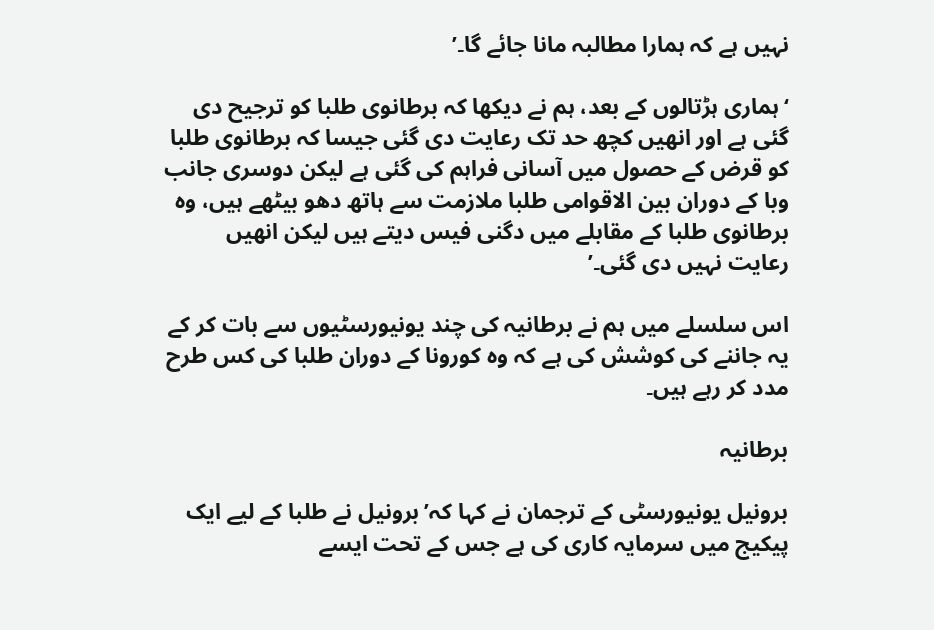نہیں ہے کہ ہمارا مطالبہ مانا جائے گا۔’

‘ہماری ہڑتالوں کے بعد، ہم نے دیکھا کہ برطانوی طلبا کو ترجیح دی گئی ہے اور انھیں کچھ حد تک رعایت دی گئی جیسا کہ برطانوی طلبا کو قرض کے حصول میں آسانی فراہم کی گئی ہے لیکن دوسری جانب وبا کے دوران بین الاقوامی طلبا ملازمت سے ہاتھ دھو بیٹھے ہیں، وہ برطانوی طلبا کے مقابلے میں دگنی فیس دیتے ہیں لیکن انھیں رعایت نہیں دی گئی۔’

اس سلسلے میں ہم نے برطانیہ کی چند یونیورسٹیوں سے بات کر کے یہ جاننے کی کوشش کی ہے کہ وہ کورونا کے دوران طلبا کی کس طرح مدد کر رہے ہیں۔

برطانیہ

برونیل یونیورسٹی کے ترجمان نے کہا کہ’برونیل نے طلبا کے لیے ایک پیکیج میں سرمایہ کاری کی ہے جس کے تحت ایسے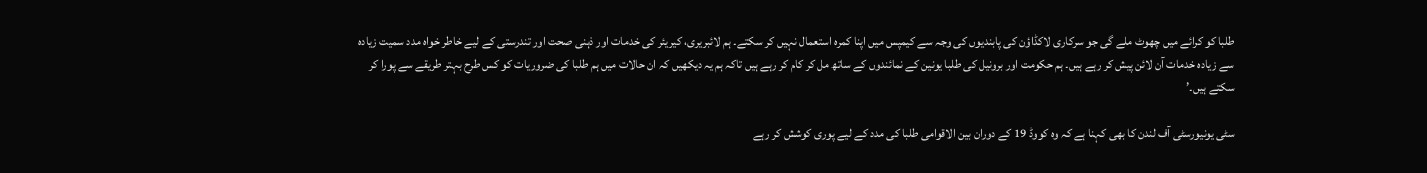طلبا کو کرائے میں چھوٹ ملے گی جو سرکاری لاکڈاؤن کی پابندیوں کی وجہ سے کیمپس میں اپنا کمرہ استعمال نہیں کر سکتے۔ ہم لائبریری، کیریئر کی خدمات اور ذہنی صحت اور تندرستی کے لیے خاطر خواہ مدد سمیت زیادہ سے زیادہ خدمات آن لائن پیش کر رہے ہیں۔ ہم حکومت اور برونیل کی طلبا یونین کے نمائندوں کے ساتھ مل کر کام کر رہے ہیں تاکہ ہم یہ دیکھیں کہ ان حالات میں ہم طلبا کی ضروریات کو کس طرح بہتر طریقے سے پورا کر سکتے ہیں۔’

سٹی یونیورسٹی آف لندن کا بھی کہنا ہے کہ وہ کووڈ 19 کے دوران بین الاقوامی طلبا کی مدد کے لیے پوری کوشش کر رہے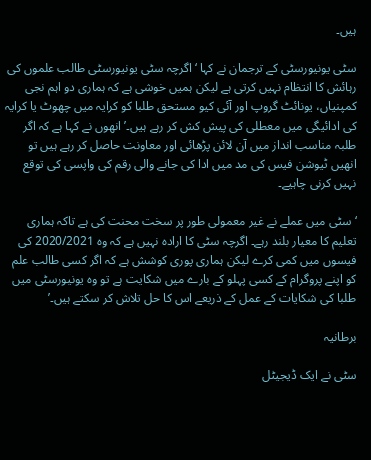ہیں۔

سٹی یونیورسٹی کے ترجمان نے کہا ‘اگرچہ سٹی یونیورسٹی طالب علموں کی رہائش کا انتظام نہیں کرتی ہے لیکن ہمیں خوشی ہے کہ ہماری دو اہم نجی کمپنیاں، یونائٹ گروپ اور آئی کیو مستحق طلبا کو کرایہ میں چھوٹ یا کرایہ کی ادائیگی میں معطلی کی پیش کش کر رہے ہیں۔’ انھوں نے کہا ہے کہ اگر طلبہ مناسب انداز میں آن لائن پڑھائی اور معاونت حاصل کر رہے ہیں تو انھیں ٹیوشن فیس کی مد میں ادا کی جانے والی رقم کی واپسی کی توقع نہیں کرنی چاہیے۔

‘سٹی میں عملے نے غیر معمولی طور پر سخت محنت کی ہے تاکہ ہماری تعلیم کا معیار بلند رہے۔ اگرچہ سٹی کا ارادہ نہیں ہے کہ وہ 2020/2021 کی فیسوں میں کمی کرے لیکن ہماری پوری کوشش ہے کہ اگر کسی طالب علم کو اپنے پروگرام کے کسی پہلو کے بارے میں شکایت ہے تو وہ یونیورسٹی میں طلبا کی شکایات کے عمل کے ذریعے اس کا حل تلاش کر سکتے ہیں۔’

برطانیہ

سٹی نے ایک ڈیجیٹل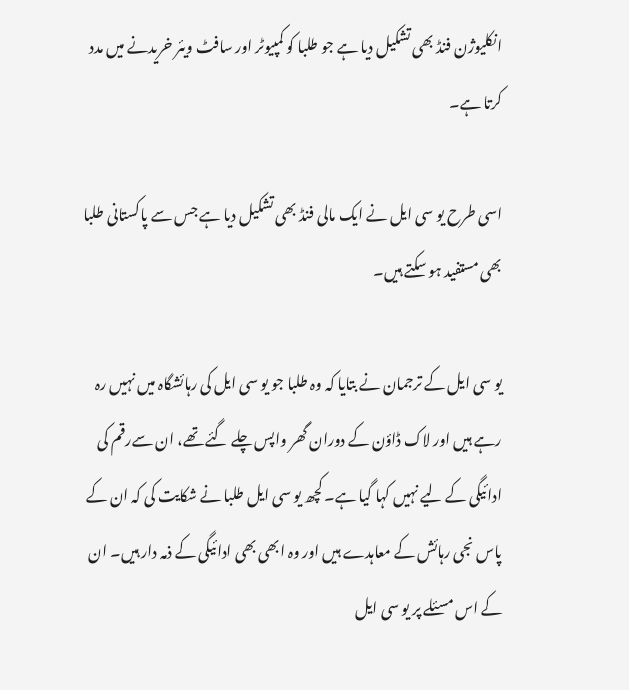انکلیوژن فنڈ بھی تشکیل دیا ہے جو طلبا کو کمپیوٹر اور سافٹ ویئر خریدنے میں مدد کرتا ہے۔

اسی طرح یو سی ایل نے ایک مالی فنڈ بھی تشکیل دیا ہے جس سے پاکستانی طلبا بھی مستفید ہو سکتے ہیں۔

یو سی ایل کے ترجمان نے بتایا کہ وہ طلبا جو یو سی ایل کی رہائشگاہ میں نہیں رہ رہے ہیں اور لاک ڈاؤن کے دوران گھر واپس چلے گئے تھے، ان سےرقم کی ادائیگی کے لیے نہیں کہا گیا ہے۔ کچھ یو سی ایل طلبا نے شکایت کی کہ ان کے پاس نجی رہائش کے معاہدے ہیں اور وہ ابھی بھی ادائیگی کے ذمہ دار ہیں۔ ان کے اس مسئلے پر یو سی ایل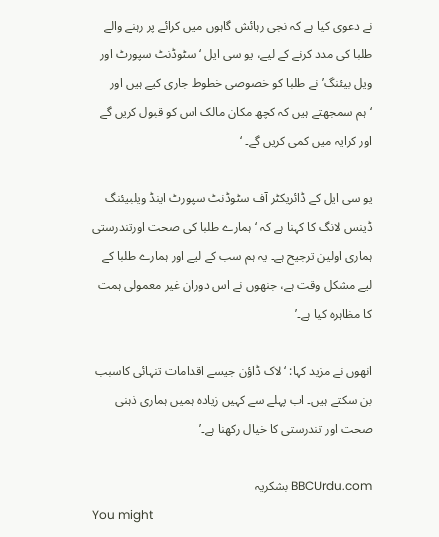نے دعوی کیا ہے کہ نجی رہائش گاہوں میں کرائے پر رہنے والے طلبا کی مدد کرنے کے لیے، یو سی ایل ‘سٹوڈنٹ سپورٹ اور ویل بیئنگ’ نے طلبا کو خصوصی خطوط جاری کیے ہیں اور ‘ہم سمجھتے ہیں کہ کچھ مکان مالک اس کو قبول کریں گے اور کرایہ میں کمی کریں گے۔ ‘

یو سی ایل کے ڈائریکٹر آف سٹوڈنٹ سپورٹ اینڈ ویلبیئنگ ڈینس لانگ کا کہنا ہے کہ ‘ہمارے طلبا کی صحت اورتندرستی ہماری اولین ترجیح ہے۔ یہ ہم سب کے لیے اور ہمارے طلبا کے لیے مشکل وقت ہے، جنھوں نے اس دوران غیر معمولی ہمت کا مظاہرہ کیا ہے۔’

انھوں نے مزید کہا: ‘لاک ڈاؤن جیسے اقدامات تنہائی کاسبب بن سکتے ہیں۔ اب پہلے سے کہیں زیادہ ہمیں ہماری ذہنی صحت اور تندرستی کا خیال رکھنا ہے۔’

BBCUrdu.com بشکریہ
You might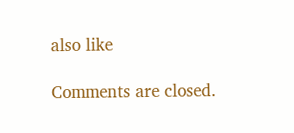also like

Comments are closed.